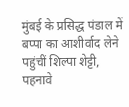मुंबई के प्रसिद्ध पंडाल में बप्पा का आशीर्वाद लेने पहुंचीं शिल्पा शेट्टी, पहनावे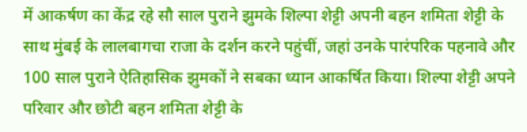में आकर्षण का केंद्र रहे सौ साल पुराने झुमके शिल्पा शेट्टी अपनी बहन शमिता शेट्टी के साथ मुंबई के लालबागचा राजा के दर्शन करने पहुंचीं, जहां उनके पारंपरिक पहनावे और 100 साल पुराने ऐतिहासिक झुमकों ने सबका ध्यान आकर्षित किया। शिल्पा शेट्टी अपने परिवार और छोटी बहन शमिता शेट्टी के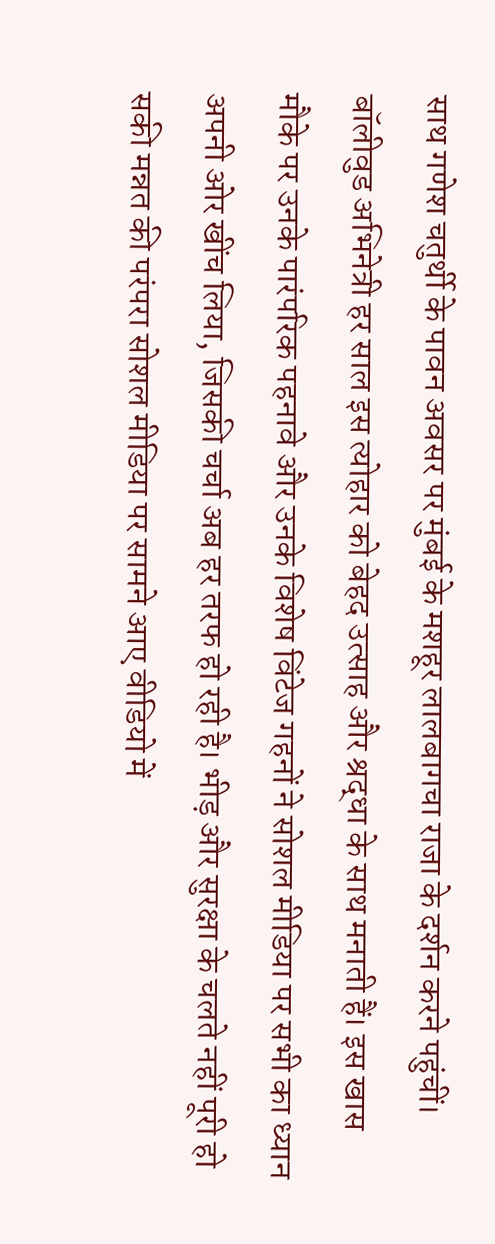साथ गणेश चतुर्थी के पावन अवसर पर मुंबई के मशहूर लालबागचा राजा के दर्शन करने पहुंचीं। बॉलीवुड अभिनेत्री हर साल इस त्योहार को बेहद उत्साह और श्रद्धा के साथ मनाती हैं। इस खास मौके पर उनके पारंपरिक पहनावे और उनके विशेष विंटेज गहनों ने सोशल मीडिया पर सभी का ध्यान अपनी ओर खींच लिया, जिसकी चर्चा अब हर तरफ हो रही है। भीड़ और सुरक्षा के चलते नहीं पूरी हो सकी मन्नत की परंपरा सोशल मीडिया पर सामने आए वीडियो में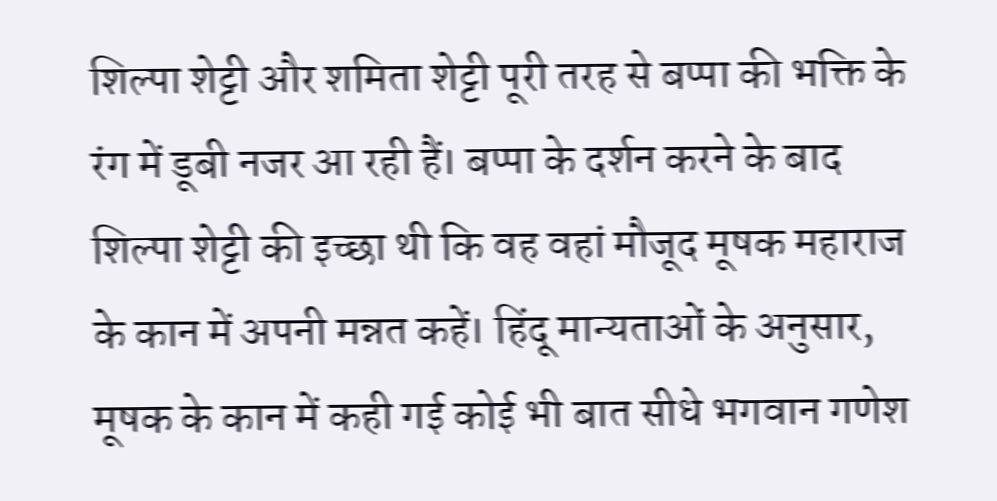शिल्पा शेट्टी और शमिता शेट्टी पूरी तरह से बप्पा की भक्ति के रंग में डूबी नजर आ रही हैं। बप्पा के दर्शन करने के बाद शिल्पा शेट्टी की इच्छा थी कि वह वहां मौजूद मूषक महाराज के कान में अपनी मन्नत कहें। हिंदू मान्यताओं के अनुसार, मूषक के कान में कही गई कोई भी बात सीधे भगवान गणेश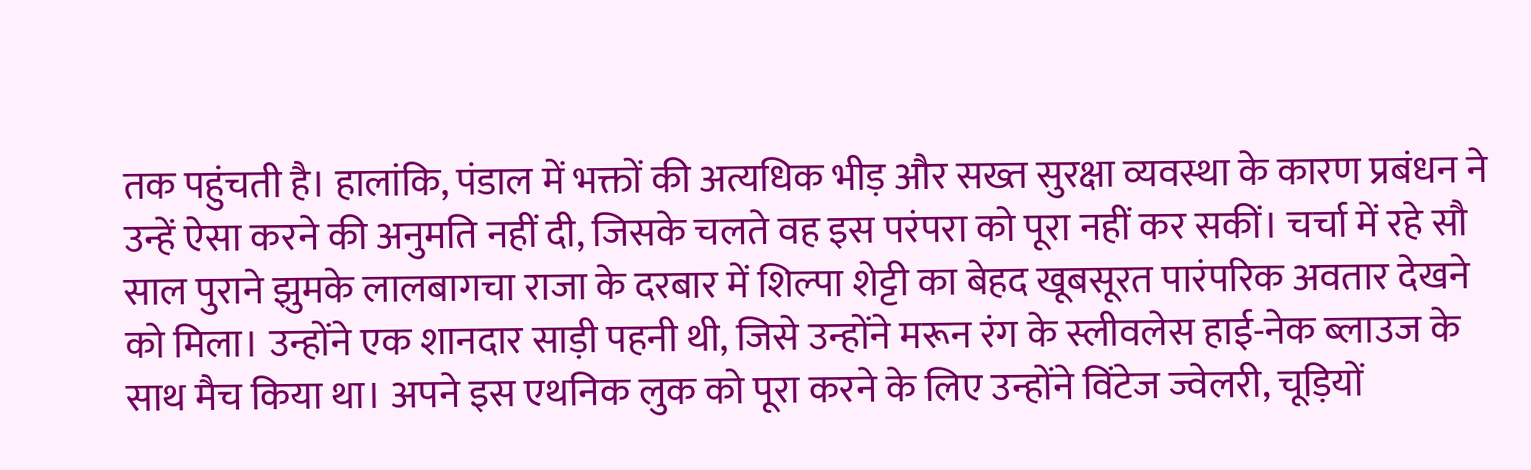तक पहुंचती है। हालांकि, पंडाल में भक्तों की अत्यधिक भीड़ और सख्त सुरक्षा व्यवस्था के कारण प्रबंधन ने उन्हें ऐसा करने की अनुमति नहीं दी, जिसके चलते वह इस परंपरा को पूरा नहीं कर सकीं। चर्चा में रहे सौ साल पुराने झुमके लालबागचा राजा के दरबार में शिल्पा शेट्टी का बेहद खूबसूरत पारंपरिक अवतार देखने को मिला। उन्होंने एक शानदार साड़ी पहनी थी, जिसे उन्होंने मरून रंग के स्लीवलेस हाई-नेक ब्लाउज के साथ मैच किया था। अपने इस एथनिक लुक को पूरा करने के लिए उन्होंने विंटेज ज्वेलरी, चूड़ियों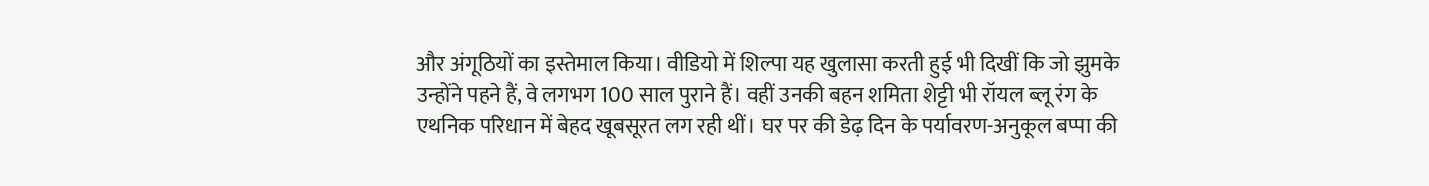और अंगूठियों का इस्तेमाल किया। वीडियो में शिल्पा यह खुलासा करती हुई भी दिखीं कि जो झुमके उन्होंने पहने हैं, वे लगभग 100 साल पुराने हैं। वहीं उनकी बहन शमिता शेट्टी भी रॉयल ब्लू रंग के एथनिक परिधान में बेहद खूबसूरत लग रही थीं। घर पर की डेढ़ दिन के पर्यावरण-अनुकूल बप्पा की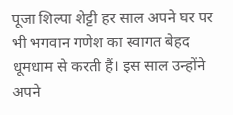पूजा शिल्पा शेट्टी हर साल अपने घर पर भी भगवान गणेश का स्वागत बेहद धूमधाम से करती हैं। इस साल उन्होंने अपने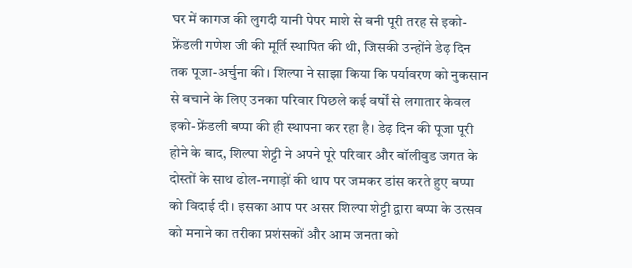घर में कागज की लुगदी यानी पेपर माशे से बनी पूरी तरह से इको-फ्रेंडली गणेश जी की मूर्ति स्थापित की थी, जिसकी उन्होंने डेढ़ दिन तक पूजा-अर्चुना की। शिल्पा ने साझा किया कि पर्यावरण को नुकसान से बचाने के लिए उनका परिवार पिछले कई वर्षों से लगातार केवल इको-फ्रेंडली बप्पा की ही स्थापना कर रहा है। डेढ़ दिन की पूजा पूरी होने के बाद, शिल्पा शेट्टी ने अपने पूरे परिवार और बॉलीवुड जगत के दोस्तों के साथ ढोल-नगाड़ों की थाप पर जमकर डांस करते हुए बप्पा को विदाई दी। इसका आप पर असर शिल्पा शेट्टी द्वारा बप्पा के उत्सव को मनाने का तरीका प्रशंसकों और आम जनता को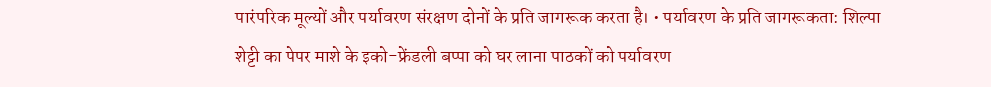पारंपरिक मूल्यों और पर्यावरण संरक्षण दोनों के प्रति जागरूक करता है। • पर्यावरण के प्रति जागरूकता: शिल्पा शेट्टी का पेपर माशे के इको-फ्रेंडली बप्पा को घर लाना पाठकों को पर्यावरण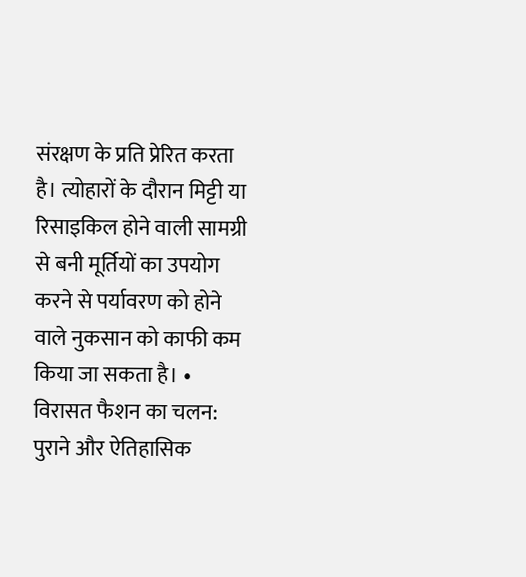संरक्षण के प्रति प्रेरित करता है। त्योहारों के दौरान मिट्टी या रिसाइकिल होने वाली सामग्री से बनी मूर्तियों का उपयोग करने से पर्यावरण को होने वाले नुकसान को काफी कम किया जा सकता है। • विरासत फैशन का चलन: पुराने और ऐतिहासिक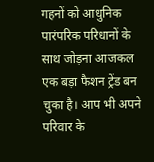गहनों को आधुनिक पारंपरिक परिधानों के साथ जोड़ना आजकल एक बड़ा फैशन ट्रेंड बन चुका है। आप भी अपने परिवार के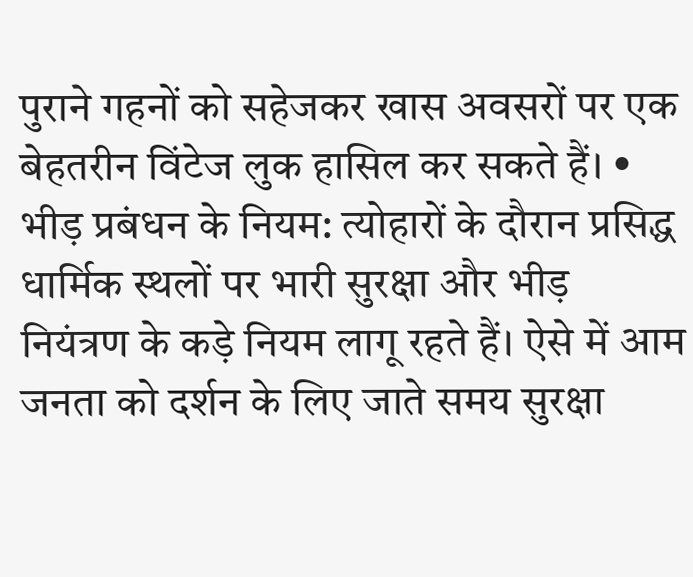पुराने गहनों को सहेजकर खास अवसरों पर एक बेहतरीन विंटेज लुक हासिल कर सकते हैं। • भीड़ प्रबंधन के नियम: त्योहारों के दौरान प्रसिद्ध धार्मिक स्थलों पर भारी सुरक्षा और भीड़ नियंत्रण के कड़े नियम लागू रहते हैं। ऐसे में आम जनता को दर्शन के लिए जाते समय सुरक्षा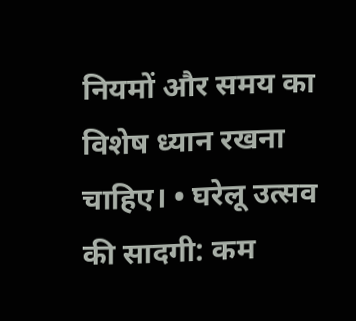नियमों और समय का विशेष ध्यान रखना चाहिए। • घरेलू उत्सव की सादगी: कम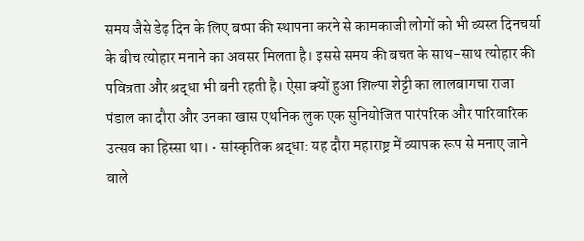समय जैसे डेढ़ दिन के लिए बप्पा की स्थापना करने से कामकाजी लोगों को भी व्यस्त दिनचर्या के बीच त्योहार मनाने का अवसर मिलता है। इससे समय की बचत के साथ-साथ त्योहार की पवित्रता और श्रद्धा भी बनी रहती है। ऐसा क्यों हुआ शिल्पा शेट्टी का लालबागचा राजा पंडाल का दौरा और उनका खास एथनिक लुक एक सुनियोजित पारंपरिक और पारिवारिक उत्सव का हिस्सा था। • सांस्कृतिक श्रद्धा: यह दौरा महाराष्ट्र में व्यापक रूप से मनाए जाने वाले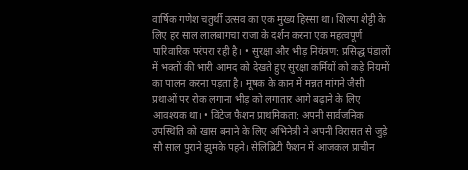वार्षिक गणेश चतुर्थी उत्सव का एक मुख्य हिस्सा था। शिल्पा शेट्टी के लिए हर साल लालबागचा राजा के दर्शन करना एक महत्वपूर्ण पारिवारिक परंपरा रही है। • सुरक्षा और भीड़ नियंत्रण: प्रसिद्ध पंडालों में भक्तों की भारी आमद को देखते हुए सुरक्षा कर्मियों को कड़े नियमों का पालन करना पड़ता है। मूषक के कान में मन्नत मांगने जैसी प्रथाओं पर रोक लगाना भीड़ को लगातार आगे बढ़ाने के लिए आवश्यक था। • विंटेज फैशन प्राथमिकता: अपनी सार्वजनिक उपस्थिति को खास बनाने के लिए अभिनेत्री ने अपनी विरासत से जुड़े सौ साल पुराने झुमके पहने। सेलिब्रिटी फैशन में आजकल प्राचीन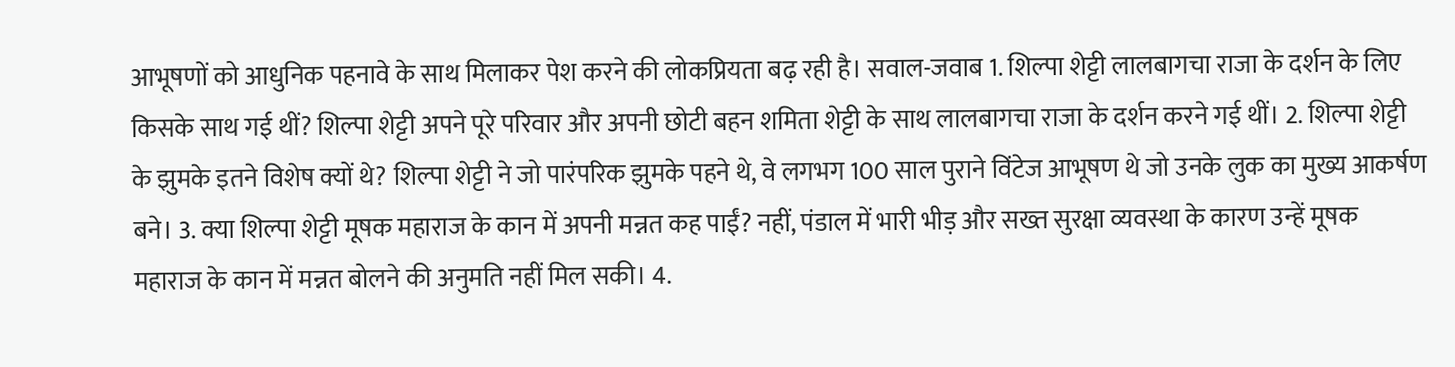आभूषणों को आधुनिक पहनावे के साथ मिलाकर पेश करने की लोकप्रियता बढ़ रही है। सवाल-जवाब 1. शिल्पा शेट्टी लालबागचा राजा के दर्शन के लिए किसके साथ गई थीं? शिल्पा शेट्टी अपने पूरे परिवार और अपनी छोटी बहन शमिता शेट्टी के साथ लालबागचा राजा के दर्शन करने गई थीं। 2. शिल्पा शेट्टी के झुमके इतने विशेष क्यों थे? शिल्पा शेट्टी ने जो पारंपरिक झुमके पहने थे, वे लगभग 100 साल पुराने विंटेज आभूषण थे जो उनके लुक का मुख्य आकर्षण बने। 3. क्या शिल्पा शेट्टी मूषक महाराज के कान में अपनी मन्नत कह पाईं? नहीं, पंडाल में भारी भीड़ और सख्त सुरक्षा व्यवस्था के कारण उन्हें मूषक महाराज के कान में मन्नत बोलने की अनुमति नहीं मिल सकी। 4.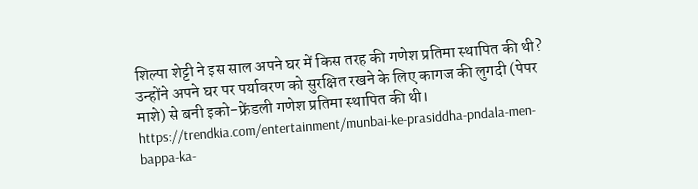शिल्पा शेट्टी ने इस साल अपने घर में किस तरह की गणेश प्रतिमा स्थापित की थी? उन्होंने अपने घर पर पर्यावरण को सुरक्षित रखने के लिए कागज की लुगदी (पेपर माशे) से बनी इको-फ्रेंडली गणेश प्रतिमा स्थापित की थी। https://trendkia.com/entertainment/munbai-ke-prasiddha-pndala-men-bappa-ka-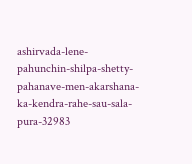ashirvada-lene-pahunchin-shilpa-shetty-pahanave-men-akarshana-ka-kendra-rahe-sau-sala-pura-32983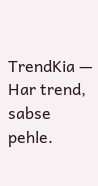TrendKia — Har trend, sabse pehle.